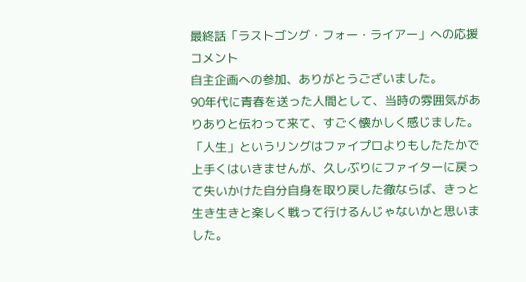最終話「ラストゴング・フォー・ライアー」への応援コメント
自主企画への参加、ありがとうございました。
90年代に青春を送った人間として、当時の雰囲気がありありと伝わって来て、すごく懐かしく感じました。
「人生」というリングはファイプロよりもしたたかで上手くはいきませんが、久しぶりにファイターに戻って失いかけた自分自身を取り戻した徹ならば、きっと生き生きと楽しく戦って行けるんじゃないかと思いました。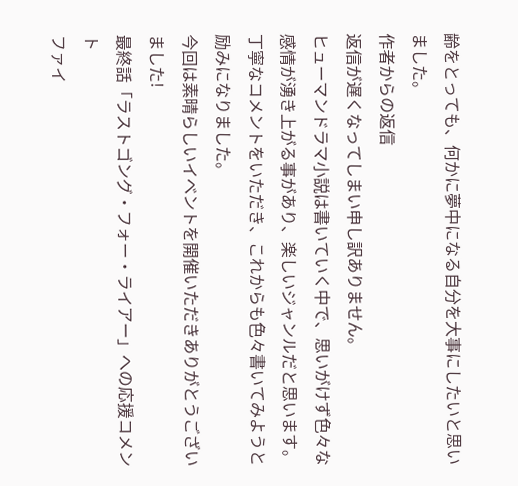齢をとっても、何かに夢中になる自分を大事にしたいと思いました。
作者からの返信
返信が遅くなってしまい申し訳ありません。
ヒューマンドラマ小説は書いていく中で、思いがけず色々な感情が湧き上がる事があり、楽しいジャンルだと思います。
丁寧なコメントをいただき、これからも色々書いてみようと励みになりました。
今回は素晴らしいイベントを開催いただきありがとうございました!
最終話「ラストゴング・フォー・ライアー」への応援コメント
ファイ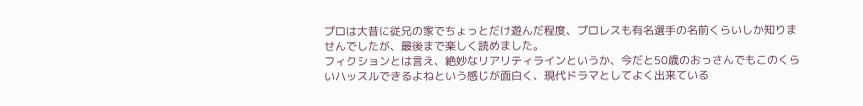プロは大昔に従兄の家でちょっとだけ遊んだ程度、プロレスも有名選手の名前くらいしか知りませんでしたが、最後まで楽しく読めました。
フィクションとは言え、絶妙なリアリティラインというか、今だと50歳のおっさんでもこのくらいハッスルできるよねという感じが面白く、現代ドラマとしてよく出来ている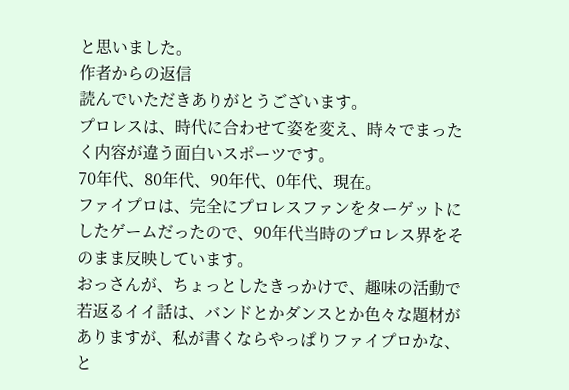と思いました。
作者からの返信
読んでいただきありがとうございます。
プロレスは、時代に合わせて姿を変え、時々でまったく内容が違う面白いスポーツです。
70年代、80年代、90年代、0年代、現在。
ファイプロは、完全にプロレスファンをターゲットにしたゲームだったので、90年代当時のプロレス界をそのまま反映しています。
おっさんが、ちょっとしたきっかけで、趣味の活動で若返るイイ話は、バンドとかダンスとか色々な題材がありますが、私が書くならやっぱりファイプロかな、と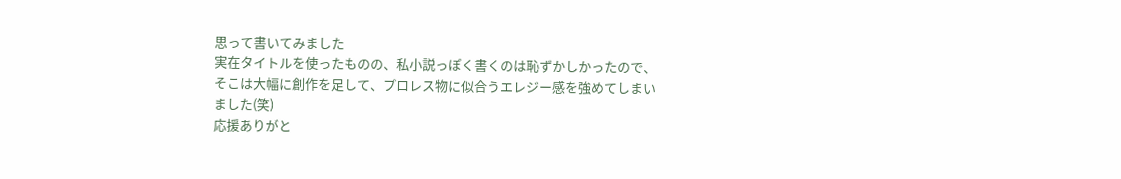思って書いてみました
実在タイトルを使ったものの、私小説っぽく書くのは恥ずかしかったので、そこは大幅に創作を足して、プロレス物に似合うエレジー感を強めてしまいました(笑)
応援ありがと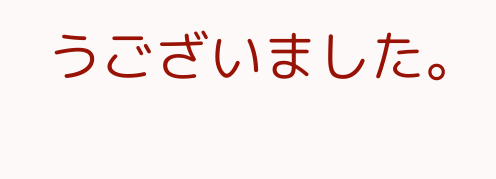うございました。